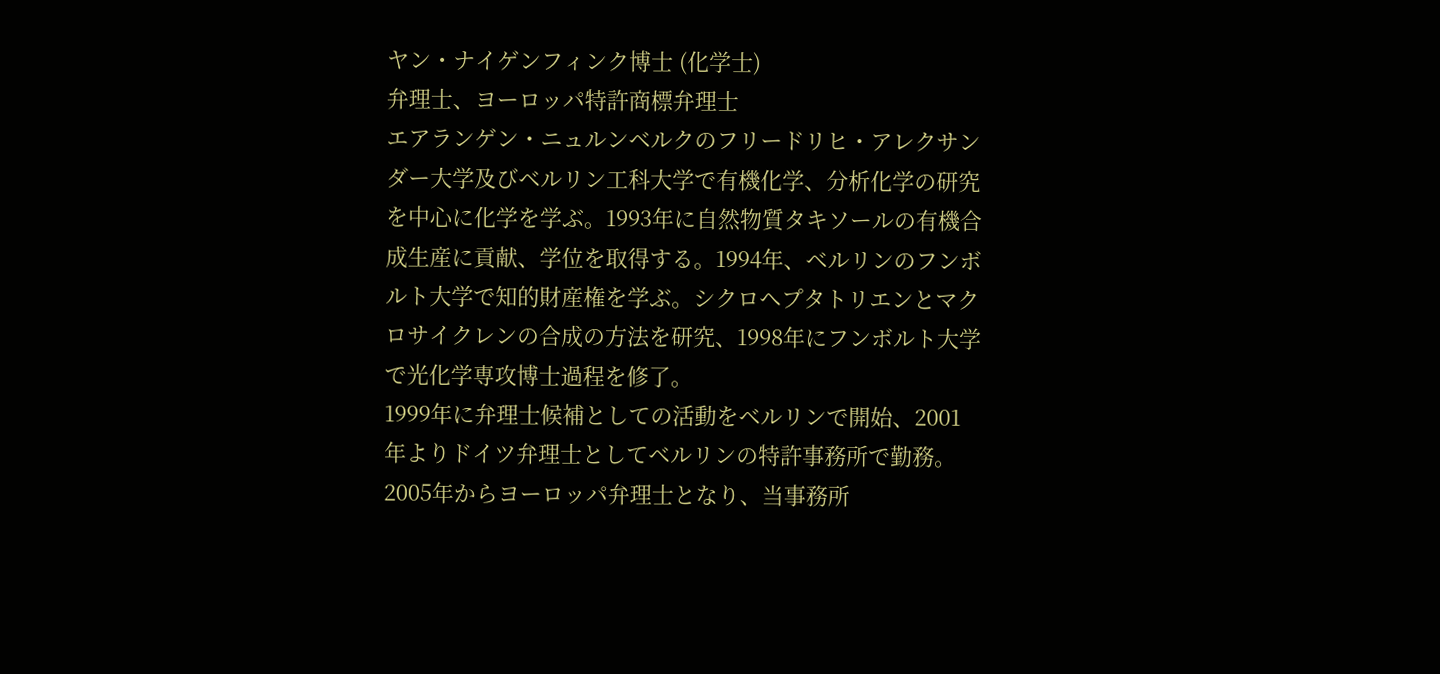ヤン・ナイゲンフィンク博士 (化学士)
弁理士、ヨーロッパ特許商標弁理士
エアランゲン・ニュルンベルクのフリードリヒ・アレクサンダー大学及びベルリン工科大学で有機化学、分析化学の研究を中心に化学を学ぶ。1993年に自然物質タキソールの有機合成生産に貢献、学位を取得する。1994年、ベルリンのフンボルト大学で知的財産権を学ぶ。シクロヘプタトリエンとマクロサイクレンの合成の方法を研究、1998年にフンボルト大学で光化学専攻博士過程を修了。
1999年に弁理士候補としての活動をベルリンで開始、2001年よりドイツ弁理士としてベルリンの特許事務所で勤務。2005年からヨーロッパ弁理士となり、当事務所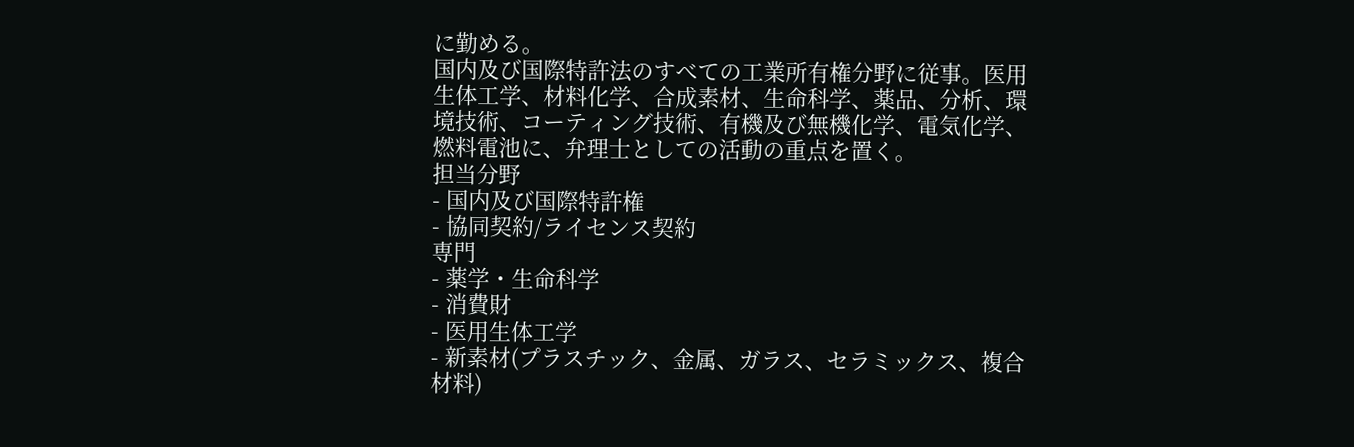に勤める。
国内及び国際特許法のすべての工業所有権分野に従事。医用生体工学、材料化学、合成素材、生命科学、薬品、分析、環境技術、コーティング技術、有機及び無機化学、電気化学、燃料電池に、弁理士としての活動の重点を置く。
担当分野
- 国内及び国際特許権
- 協同契約/ライセンス契約
専門
- 薬学・生命科学
- 消費財
- 医用生体工学
- 新素材(プラスチック、金属、ガラス、セラミックス、複合材料)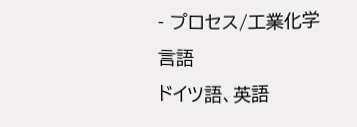- プロセス/工業化学
言語
ドイツ語、英語